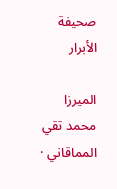صحيفة الأبرار

الميرزا محمد تقي المماقاني ·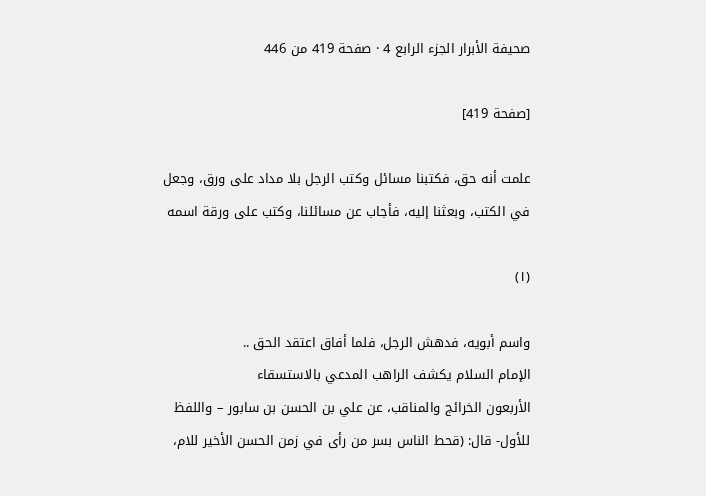صحيفة الأبرار الجزء الرابع 4 · صفحة 419 من 446

[صفحة 419]

علمت أنه حق، فكتبنا مسائل وكتب الرجل بلا مداد على ورق، وجعل
في الكتب، وبعثنا إليه، فأجاب عن مسائلنا، وكتب على ورقة اسمه

(۱)

واسم أبويه، فدهش الرجل، فلما أفاق اعتقد الحق ..
الإمام السلام يكشف الراهب المدعي بالاستسقاء
الأربعون الخرائج والمناقب، عن علي بن الحسن بن سابور – واللفظ
للأول- قال: (قحط الناس بسر من رأى في زمن الحسن الأخير للام،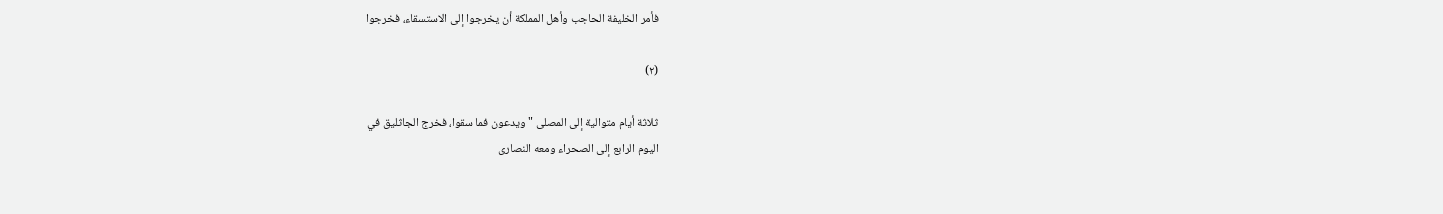فأمر الخليفة الحاجب وأهل المملكة أن يخرجوا إلى الاستسقاء، فخرجوا

(۲)

ثلاثة أيام متوالية إلى المصلى " ويدعون فما سقوا، فخرج الجاثليق في
اليوم الرابع إلى الصحراء ومعه النصارى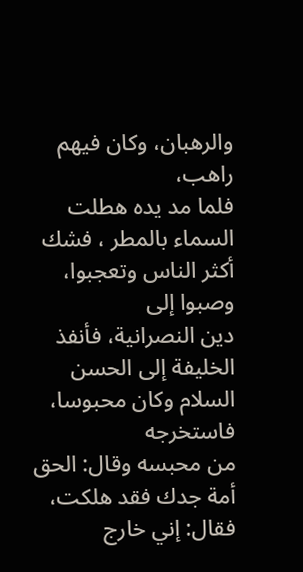والرهبان، وكان فيهم راهب،
فلما مد يده هطلت السماء بالمطر ، فشك أكثر الناس وتعجبوا، وصبوا إلى
دين النصرانية، فأنفذ الخليفة إلى الحسن السلام وكان محبوسا، فاستخرجه
من محبسه وقال: الحق أمة جدك فقد هلكت، فقال: إني خارج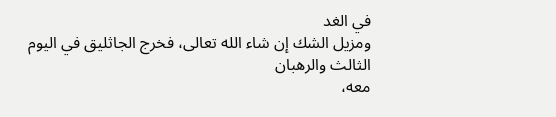في الغد
ومزيل الشك إن شاء الله تعالى، فخرج الجاثليق في اليوم الثالث والرهبان
معه،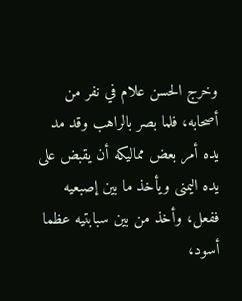وخرج الحسن علام في نفر من أصحابه، فلما بصر بالراهب وقد مد
يده أمر بعض مماليكه أن يقبض على يده اليمنى ويأخذ ما بين إصبعيه
ففعل، وأخذ من بين سبابتيه عظما أسود،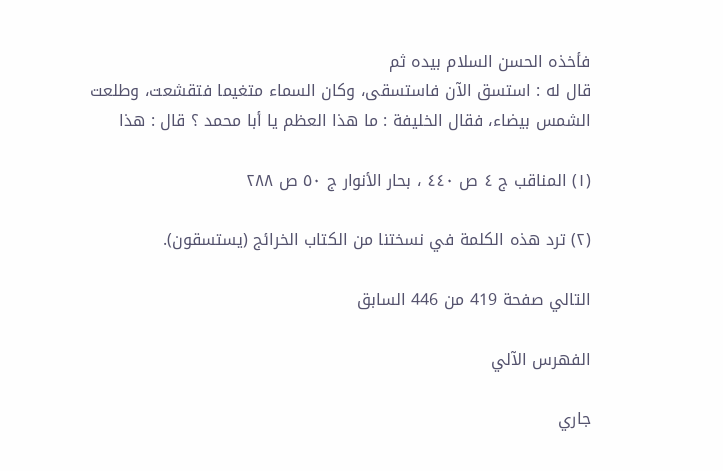فأخذه الحسن السلام بيده ثم
قال له : استسق الآن فاستسقى، وكان السماء متغيما فتقشعت، وطلعت
الشمس بيضاء، فقال الخليفة : ما هذا العظم يا أبا محمد ؟ قال : هذا

(١) المناقب ج ٤ ص ٤٤٠ ، بحار الأنوار ج ٥٠ ص ٢٨٨

(۲) ترد هذه الكلمة في نسختنا من الكتاب الخرائج (يستسقون).

التالي صفحة 419 من 446 السابق

الفهرس الآلي

جاري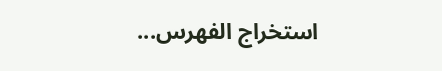استخراج الفهرس...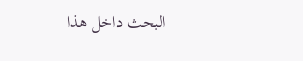البحث داخل هذا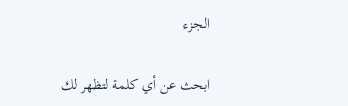الجزء

ابحث عن أي كلمة لتظهر لك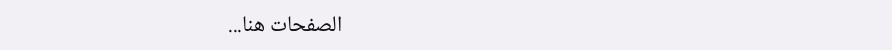الصفحات هنا...